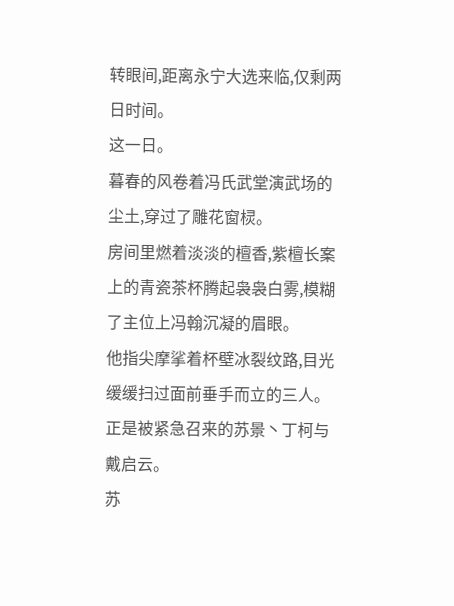转眼间,距离永宁大选来临,仅剩两日时间。
这一日。
暮春的风卷着冯氏武堂演武场的尘土,穿过了雕花窗棂。
房间里燃着淡淡的檀香,紫檀长案上的青瓷茶杯腾起袅袅白雾,模糊了主位上冯翰沉凝的眉眼。
他指尖摩挲着杯壁冰裂纹路,目光缓缓扫过面前垂手而立的三人。
正是被紧急召来的苏景丶丁柯与戴启云。
苏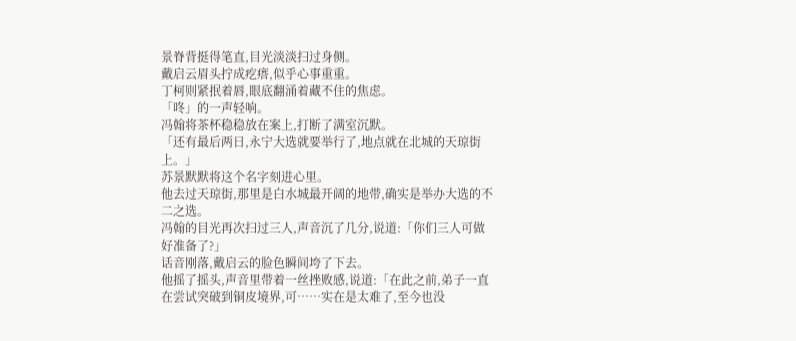景脊背挺得笔直,目光淡淡扫过身侧。
戴启云眉头拧成疙瘩,似乎心事重重。
丁柯则紧抿着唇,眼底翻涌着藏不住的焦虑。
「咚」的一声轻响。
冯翰将茶杯稳稳放在案上,打断了满室沉默。
「还有最后两日,永宁大选就要举行了,地点就在北城的天琼街上。」
苏景默默将这个名字刻进心里。
他去过天琼街,那里是白水城最开阔的地带,确实是举办大选的不二之选。
冯翰的目光再次扫过三人,声音沉了几分,说道:「你们三人可做好准备了?」
话音刚落,戴启云的脸色瞬间垮了下去。
他摇了摇头,声音里带着一丝挫败感,说道:「在此之前,弟子一直在尝试突破到铜皮境界,可……实在是太难了,至今也没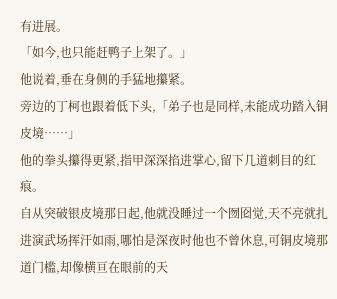有进展。
「如今,也只能赶鸭子上架了。」
他说着,垂在身侧的手猛地攥紧。
旁边的丁柯也跟着低下头,「弟子也是同样,未能成功踏入铜皮境……」
他的拳头攥得更紧,指甲深深掐进掌心,留下几道刺目的红痕。
自从突破银皮境那日起,他就没睡过一个囫囵觉,天不亮就扎进演武场挥汗如雨,哪怕是深夜时他也不曾休息,可铜皮境那道门槛,却像横亘在眼前的天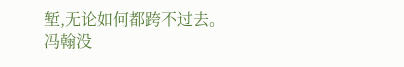堑,无论如何都跨不过去。
冯翰没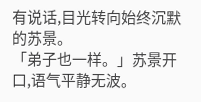有说话,目光转向始终沉默的苏景。
「弟子也一样。」苏景开口,语气平静无波。